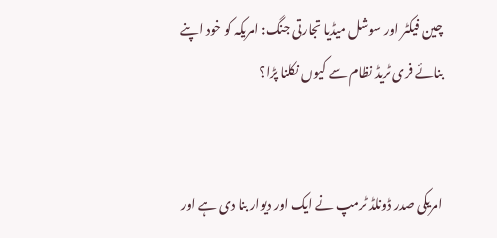چین فیکٹر اور سوشل میڈیا تجارتی جنگ: امریکہ کو خود اپنے بنائے فری ٹریڈ نظام سے کیوں نکلنا پڑا؟


امریکی صدر ڈونلڈ ٹرمپ نے ایک اور دیوار بنا دی ہے اور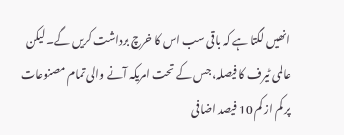انھیں لگتا ہے کہ باقی سب اس کا خرچ برداشت کریں گے۔ لیکن عالمی ٹیرف کا فیصلہ، جس کے تحت امریکہ آنے والی تمام مصنوعات پر کم از کم 10 فیصد اضافی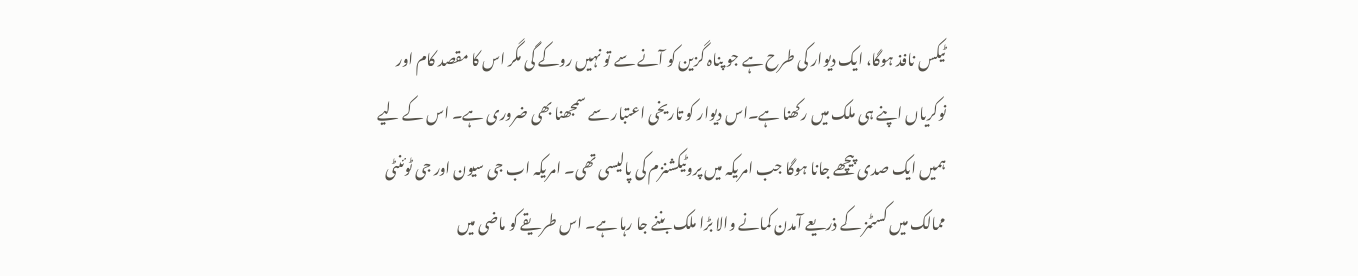ٹیکس نافذ ہوگا، ایک دیوار کی طرح ہے جو پناہ گزین کو آنے سے تو نہیں روکے گی مگر اس کا مقصد کام اور نوکریاں اپنے ہی ملک میں رکھنا ہے۔اس دیوار کو تاریخی اعتبار سے سمجھنا بھی ضروری ہے۔ اس کے لیے ہمیں ایک صدی پیچھے جانا ہوگا جب امریکہ میں پروٹیکشنزم کی پالیسی تھی۔ امریکہ اب جی سیون اور جی ٹوئنٹی ممالک میں کسٹمز کے ذریعے آمدن کمانے والا بڑا ملک بننے جا رہا ہے۔ اس طریقے کو ماضی میں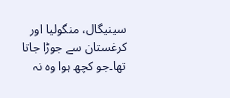سینیگال، منگولیا اور کرغستان سے جوڑا جاتا تھا۔جو کچھ ہوا وہ نہ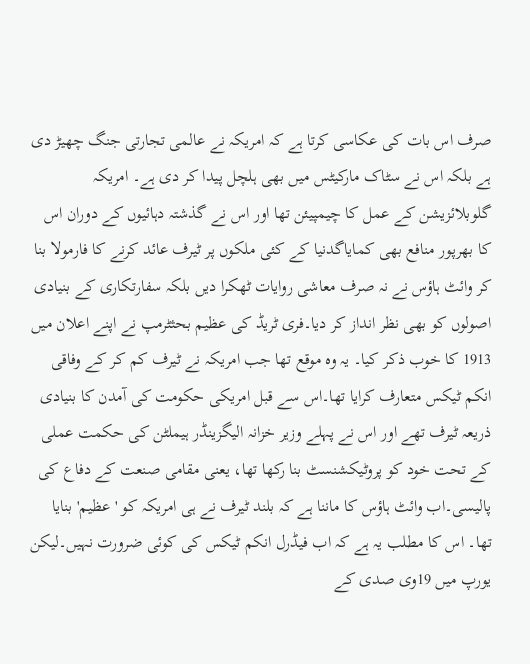صرف اس بات کی عکاسی کرتا ہے کہ امریکہ نے عالمی تجارتی جنگ چھیڑ دی ہے بلکہ اس نے سٹاک مارکیٹس میں بھی ہلچل پیدا کر دی ہے۔ امریکہ گلوبلائزیشن کے عمل کا چیمپیئن تھا اور اس نے گذشتہ دہائیوں کے دوران اس کا بھرپور منافع بھی کمایاگدنیا کے کئی ملکوں پر ٹیرف عائد کرنے کا فارمولا بنا کر وائٹ ہاؤس نے نہ صرف معاشی روایات ٹھکرا دیں بلکہ سفارتکاری کے بنیادی اصولوں کو بھی نظر انداز کر دیا۔فری ٹریڈ کی عظیم بحثٹرمپ نے اپنے اعلان میں 1913 کا خوب ذکر کیا۔ یہ وہ موقع تھا جب امریکہ نے ٹیرف کم کر کے وفاقی انکم ٹیکس متعارف کرایا تھا۔اس سے قبل امریکی حکومت کی آمدن کا بنیادی ذریعہ ٹیرف تھے اور اس نے پہلے وزیر خزانہ الیگزینڈر ہیملٹن کی حکمت عملی کے تحت خود کو پروٹیکشنسٹ بنا رکھا تھا، یعنی مقامی صنعت کے دفاع کی پالیسی۔اب وائٹ ہاؤس کا ماننا ہے کہ بلند ٹیرف نے ہی امریکہ کو 'عظیم' بنایا تھا۔ اس کا مطلب یہ ہے کہ اب فیڈرل انکم ٹیکس کی کوئی ضرورت نہیں۔لیکن یورپ میں 19وی صدی کے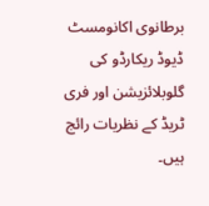برطانوی اکانومسٹ ڈیوڈ ریکارڈو کی گلوبلائزیشن اور فری ٹریڈ کے نظریات رائج ہیں۔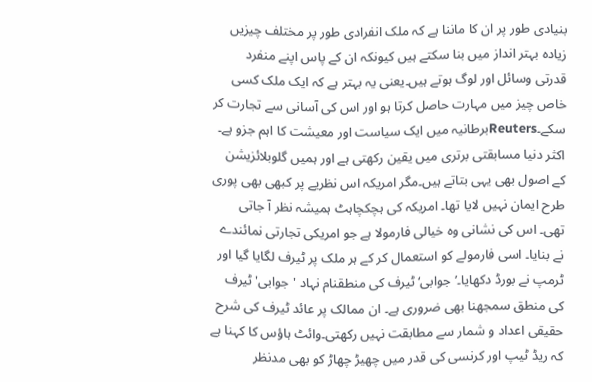بنیادی طور پر ان کا ماننا ہے کہ ملک انفرادی طور پر مختلف چیزیں زیادہ بہتر انداز میں بنا سکتے ہیں کیونکہ ان کے پاس اپنے منفرد قدرتی وسائل اور لوگ ہوتے ہیں۔یعنی یہ بہتر ہے کہ ایک ملک کسی خاص چیز میں مہارت حاصل کرتا ہو اور اس کی آسانی سے تجارت کر سکے۔Reutersبرطانیہ میں ایک سیاست اور معیشت کا اہم جزو ہے۔ اکثر دنیا مسابقتی برتری میں یقین رکھتی ہے اور ہمیں گلوبلائزیشن کے اصول بھی یہی بتاتے ہیں۔مگر امریکہ اس نظریے پر کبھی بھی پوری طرح ایمان نہیں لایا تھا۔ امریکہ کی ہچکچاہٹ ہمیشہ نظر آ جاتی تھی۔ اس کی نشانی وہ خیالی فارمولا ہے جو امریکی تجارتی نمائندے نے بنایا۔ اسی فارمولے کو استعمال کر کے ہر ملک پر ٹیرف لگایا گیا اور ٹرمپ نے بورڈ دکھایا۔’جوابی‘ ٹیرف کی منطقنام نہاد 'جوابی' ٹیرف کی منطق سمجھنا بھی ضروری ہے۔ ان ممالک پر عائد ٹیرف کی شرح حقیقی اعداد و شمار سے مطابقت نہیں رکھتی۔وائٹ ہاؤس کا کہنا ہے کہ ریڈ ٹیپ اور کرنسی کی قدر میں چھیڑ چھاڑ کو بھی مدنظر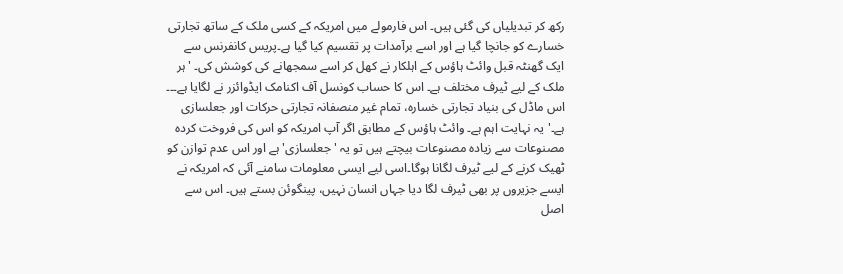رکھ کر تبدیلیاں کی گئی ہیں۔ اس فارمولے میں امریکہ کے کسی ملک کے ساتھ تجارتی خسارے کو جانچا گیا ہے اور اسے برآمدات پر تقسیم کیا گیا ہے۔پریس کانفرنس سے ایک گھنٹہ قبل وائٹ ہاؤس کے اہلکار نے کھل کر اسے سمجھانے کی کوشش کی۔ 'ہر ملک کے لیے ٹیرف مختلف ہے۔ اس کا حساب کونسل آف اکنامک ایڈوائزر نے لگایا ہے۔۔۔ اس ماڈل کی بنیاد تجارتی خسارہ، تمام غیر منصفانہ تجارتی حرکات اور جعلسازی ہے۔'یہ نہایت اہم ہے۔ وائٹ ہاؤس کے مطابق اگر آپ امریکہ کو اس کی فروخت کردہ مصنوعات سے زیادہ مصنوعات بیچتے ہیں تو یہ 'جعلسازی' ہے اور اس عدم توازن کو ٹھیک کرنے کے لیے ٹیرف لگانا ہوگا۔اسی لیے ایسی معلومات سامنے آئی کہ امریکہ نے ایسے جزیروں پر بھی ٹیرف لگا دیا جہاں انسان نہیں، پینگوئن بستے ہیں۔ اس سے اصل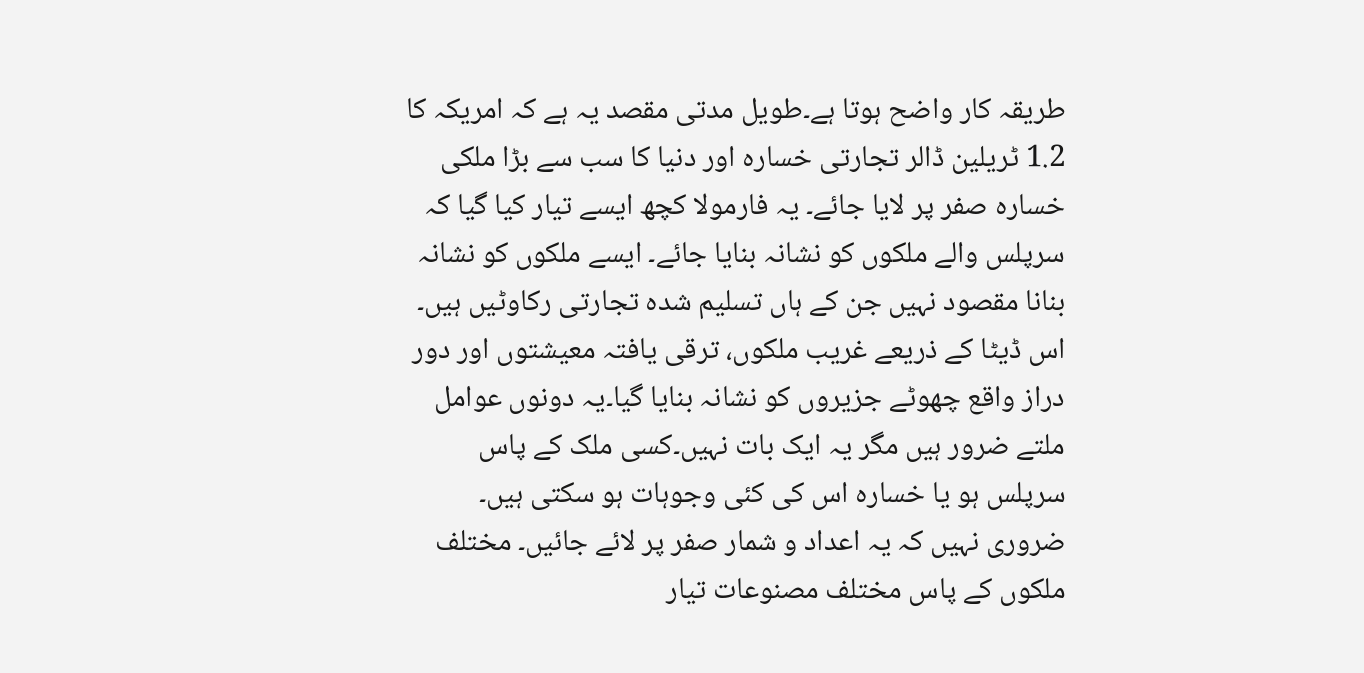طریقہ کار واضح ہوتا ہے۔طویل مدتی مقصد یہ ہے کہ امریکہ کا 1.2 ٹریلین ڈالر تجارتی خسارہ اور دنیا کا سب سے بڑا ملکی خسارہ صفر پر لایا جائے۔ یہ فارمولا کچھ ایسے تیار کیا گیا کہ سرپلس والے ملکوں کو نشانہ بنایا جائے۔ ایسے ملکوں کو نشانہ بنانا مقصود نہیں جن کے ہاں تسلیم شدہ تجارتی رکاوٹیں ہیں۔ اس ڈیٹا کے ذریعے غریب ملکوں، ترقی یافتہ معیشتوں اور دور دراز واقع چھوٹے جزیروں کو نشانہ بنایا گیا۔یہ دونوں عوامل ملتے ضرور ہیں مگر یہ ایک بات نہیں۔کسی ملک کے پاس سرپلس ہو یا خسارہ اس کی کئی وجوہات ہو سکتی ہیں۔ ضروری نہیں کہ یہ اعداد و شمار صفر پر لائے جائیں۔ مختلف ملکوں کے پاس مختلف مصنوعات تیار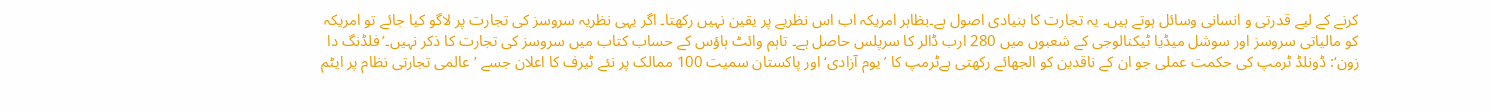کرنے کے لیے قدرتی و انسانی وسائل ہوتے ہیں۔ یہ تجارت کا بنیادی اصول ہے۔بظاہر امریکہ اب اس نظریے پر یقین نہیں رکھتا۔ اگر یہی نظریہ سروسز کی تجارت پر لاگو کیا جائے تو امریکہ کو مالیاتی سروسز اور سوشل میڈیا ٹیکنالوجی کے شعبوں میں 280 ارب ڈالر کا سرپلس حاصل ہے۔ تاہم وائٹ ہاؤس کے حساب کتاب میں سروسز کی تجارت کا ذکر نہیں۔’فلڈنگ دا زون‘: ڈونلڈ ٹرمپ کی حکمت عملی جو ان کے ناقدین کو الجھائے رکھتی ہےٹرمپ کا ’یوم آزادی‘ اور پاکستان سمیت 100 ممالک پر نئے ٹیرف کا اعلان جسے ’عالمی تجارتی نظام پر ایٹم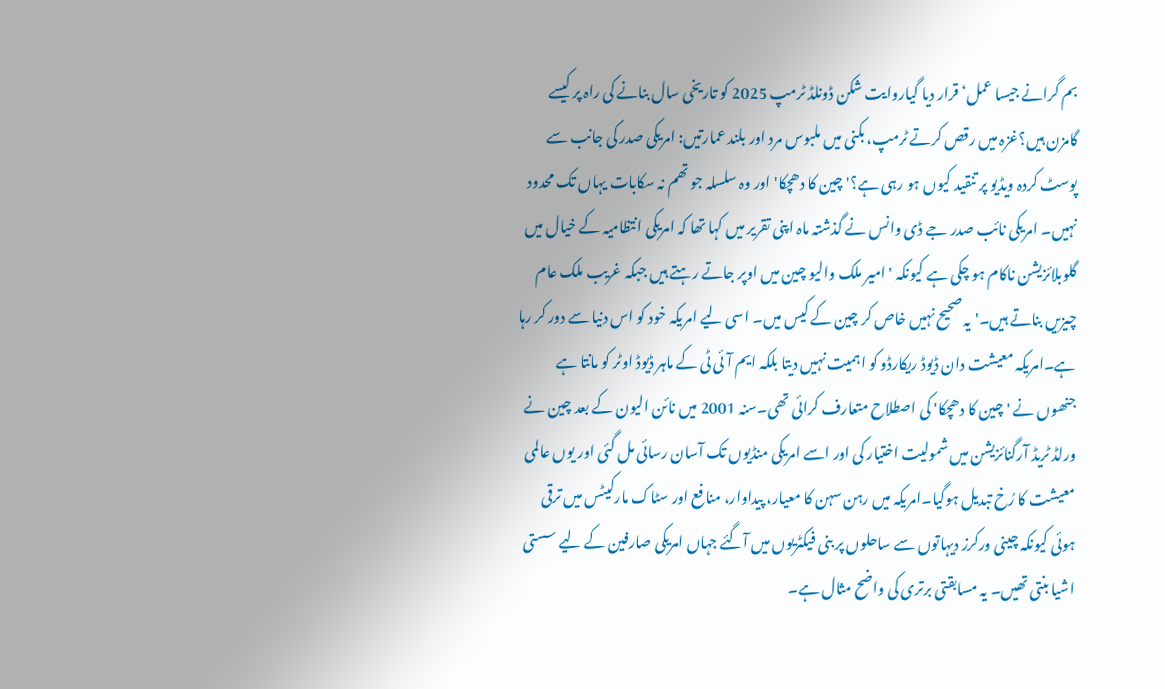بم گرانے جیسا عمل‘ قرار دیا گیاروایت شکن ڈونلڈ ٹرمپ 2025 کو تاریخی سال بنانے کی راہ پر کیسے گامزن ہیں؟غزہ میں رقص کرتے ٹرمپ، بکنی میں ملبوس مرد اور بلند عمارتیں: امریکی صدر کی جانب سے پوسٹ کردہ ویڈیو پر تنقید کیوں ہو رہی ہے؟'چین کا دھچکا' اور وہ سلسلہ جو تھم نہ سکابات یہاں تک محدود نہیں۔ امریکی نائب صدر جے ڈی وانس نے گذشتہ ماہ اپنی تقریر میں کہا تھا کہ امریکی انتظامیہ کے خیال میں گلوبلائزیشن ناکام ہو چکی ہے کیونکہ 'امیر ملک والیو چین میں اوپر جاتے رہتے ہیں جبکہ غریب ملک عام چیزیں بناتے ہیں۔'یہ صحیح نہیں خاص کر چین کے کیس میں۔ اسی لیے امریکہ خود کو اس دنیا سے دور کر رہا ہے۔امریکہ معیشت دان ڈیوڈ ریکارڈو کو اہمیت نہیں دیتا بلکہ ایم آئی ٹی کے ماہر ڈیوڈ اوٹر کو مانتا ہے جنھوں نے 'چین کا دھچکا' کی اصطلاح متعارف کرائی تھی۔سنہ 2001 میں نائن الیون کے بعد چین نے ورلڈ ٹریڈ آرگنائزیشن میں شمولیت اختیار کی اور اسے امریکی منڈیوں تک آسان رسائی مل گئی اور یوں عالمی معیشت کا رُخ تبدیل ہوگیا۔امریکہ میں رہن سہن کا معیار، پیداوار، منافع اور سٹاک مارکیٹس میں ترقی ہوئی کیونکہ چینی ورکرز دیہاتوں سے ساحلوں پر بنی فیکٹریوں میں آگئے جہاں امریکی صارفین کے لیے سستی اشیا بنتی تھیں۔ یہ مسابقتی برتری کی واضح مثال ہے۔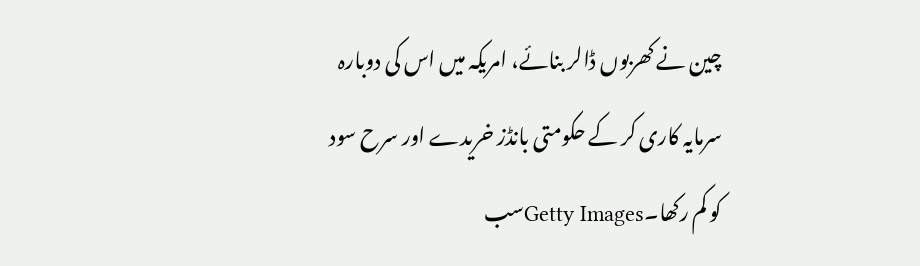چین نے کھربوں ڈالر بنائے، امریکہ میں اس کی دوبارہ سرمایہ کاری کر کے حکومتی بانڈز خریدے اور سرح سود کو کم رکھا۔Getty Imagesسب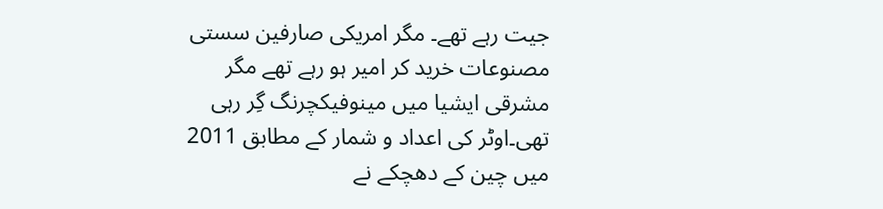جیت رہے تھے۔ مگر امریکی صارفین سستی مصنوعات خرید کر امیر ہو رہے تھے مگر مشرقی ایشیا میں مینوفیکچرنگ گِر رہی تھی۔اوٹر کی اعداد و شمار کے مطابق 2011 میں چین کے دھچکے نے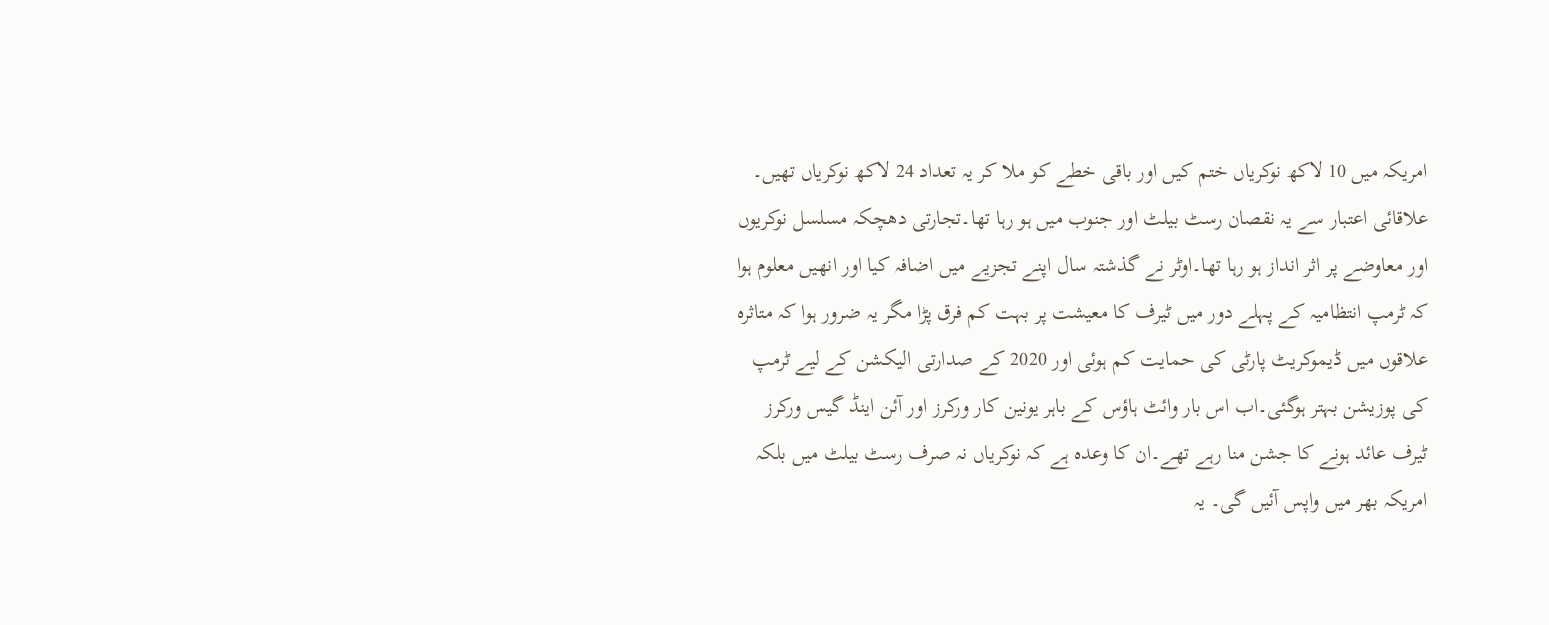امریکہ میں 10 لاکھ نوکریاں ختم کیں اور باقی خطے کو ملا کر یہ تعداد 24 لاکھ نوکریاں تھیں۔ علاقائی اعتبار سے یہ نقصان رسٹ بیلٹ اور جنوب میں ہو رہا تھا۔تجارتی دھچکہ مسلسل نوکریوں اور معاوضے پر اثر انداز ہو رہا تھا۔اوٹر نے گذشتہ سال اپنے تجزیے میں اضافہ کیا اور انھیں معلوم ہوا کہ ٹرمپ انتظامیہ کے پہلے دور میں ٹیرف کا معیشت پر بہت کم فرق پڑا مگر یہ ضرور ہوا کہ متاثرہ علاقوں میں ڈیموکریٹ پارٹی کی حمایت کم ہوئی اور 2020 کے صدارتی الیکشن کے لیے ٹرمپ کی پوزیشن بہتر ہوگئی۔اب اس بار وائٹ ہاؤس کے باہر یونین کار ورکرز اور آئن اینڈ گیس ورکرز ٹیرف عائد ہونے کا جشن منا رہے تھے۔ان کا وعدہ ہے کہ نوکریاں نہ صرف رسٹ بیلٹ میں بلکہ امریکہ بھر میں واپس آئیں گی۔ یہ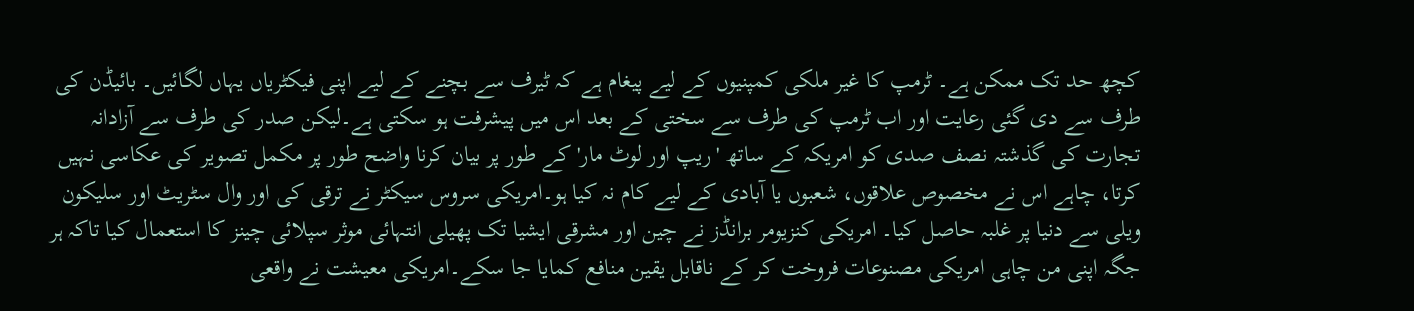کچھ حد تک ممکن ہے۔ ٹرمپ کا غیر ملکی کمپنیوں کے لیے پیغام ہے کہ ٹیرف سے بچنے کے لیے اپنی فیکٹریاں یہاں لگائیں۔ بائیڈن کی طرف سے دی گئی رعایت اور اب ٹرمپ کی طرف سے سختی کے بعد اس میں پیشرفت ہو سکتی ہے۔لیکن صدر کی طرف سے آزادانہ تجارت کی گذشتہ نصف صدی کو امریکہ کے ساتھ 'ریپ اور لوٹ مار' کے طور پر بیان کرنا واضح طور پر مکمل تصویر کی عکاسی نہیں کرتا، چاہے اس نے مخصوص علاقوں، شعبوں یا آبادی کے لیے کام نہ کیا ہو۔امریکی سروس سیکٹر نے ترقی کی اور وال سٹریٹ اور سلیکون ویلی سے دنیا پر غلبہ حاصل کیا۔ امریکی کنزیومر برانڈز نے چین اور مشرقی ایشیا تک پھیلی انتہائی موثر سپلائی چینز کا استعمال کیا تاکہ ہر جگہ اپنی من چاہی امریکی مصنوعات فروخت کر کے ناقابل یقین منافع کمایا جا سکے۔امریکی معیشت نے واقعی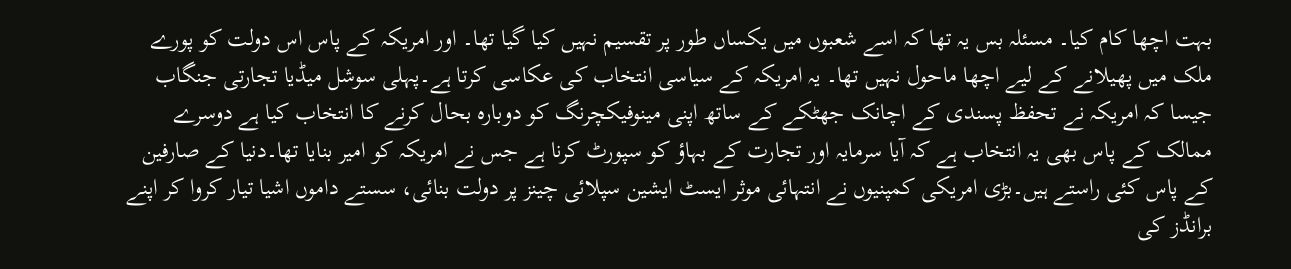بہت اچھا کام کیا۔ مسئلہ بس یہ تھا کہ اسے شعبوں میں یکساں طور پر تقسیم نہیں کیا گیا تھا۔ اور امریکہ کے پاس اس دولت کو پورے ملک میں پھیلانے کے لیے اچھا ماحول نہیں تھا۔ یہ امریکہ کے سیاسی انتخاب کی عکاسی کرتا ہے۔پہلی سوشل میڈیا تجارتی جنگاب جیسا کہ امریکہ نے تحفظ پسندی کے اچانک جھٹکے کے ساتھ اپنی مینوفیکچرنگ کو دوبارہ بحال کرنے کا انتخاب کیا ہے دوسرے ممالک کے پاس بھی یہ انتخاب ہے کہ آیا سرمایہ اور تجارت کے بہاؤ کو سپورٹ کرنا ہے جس نے امریکہ کو امیر بنایا تھا۔دنیا کے صارفین کے پاس کئی راستے ہیں۔بڑی امریکی کمپنیوں نے انتہائی موثر ایسٹ ایشین سپلائی چینز پر دولت بنائی، سستے داموں اشیا تیار کروا کر اپنے برانڈز کی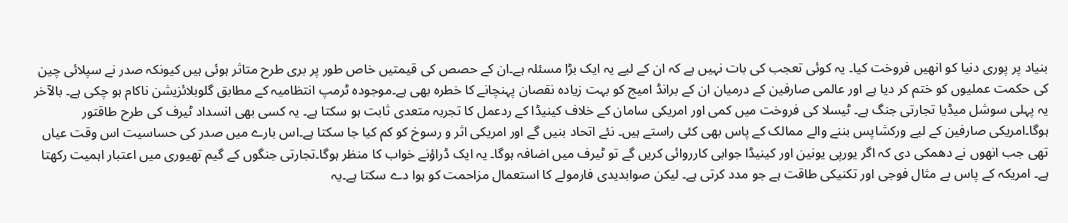بنیاد پر پوری دنیا کو انھیں فروخت کیا۔ یہ کوئی تعجب کی بات نہیں ہے کہ ان کے لیے یہ ایک بڑا مسئلہ ہے۔ان کے حصص کی قیمتیں خاص طور پر بری طرح متاثر ہوئی ہیں کیونکہ صدر نے سپلائی چین کی حکمت عملیوں کو ختم کر دیا ہے اور عالمی صارفین کے درمیان ان کے برانڈ امیج کو بہت زیادہ نقصان پہنچانے کا خطرہ بھی ہے۔موجودہ ٹرمپ انتظامیہ کے مطابق گلوبلائزیشن ناکام ہو چکی ہے۔ بالآخر یہ پہلی سوشل میڈیا تجارتی جنگ ہے۔ ٹیسلا کی فروخت میں کمی اور امریکی سامان کے خلاف کینیڈا کے ردعمل کا تجربہ متعدی ثابت ہو سکتا ہے۔ یہ کسی بھی انسداد ٹیرف کی طرح طاقتور ہوگا۔امریکی صارفین کے لیے ورکشاپس بننے والے ممالک کے پاس بھی کئی راستے ہیں۔ نئے اتحاد بنیں گے اور امریکی اثر و رسوخ کو کم کیا جا سکتا ہے۔اس بارے میں صدر کی حساسیت اس وقت عیاں تھی جب انھوں نے دھمکی دی کہ اگر یورپی یونین اور کینیڈا جوابی کارروائی کریں گے تو ٹیرف میں اضافہ ہوگا۔ یہ ایک ڈراؤنے خواب کا منظر ہوگا۔تجارتی جنگوں کے گیم تھیوری میں اعتبار اہمیت رکھتا ہے۔ امریکہ کے پاس بے مثال فوجی اور تکنیکی طاقت ہے جو مدد کرتی ہے۔ لیکن صوابدیدی فارمولے کا استعمال مزاحمت کو ہوا دے سکتا ہے۔یہ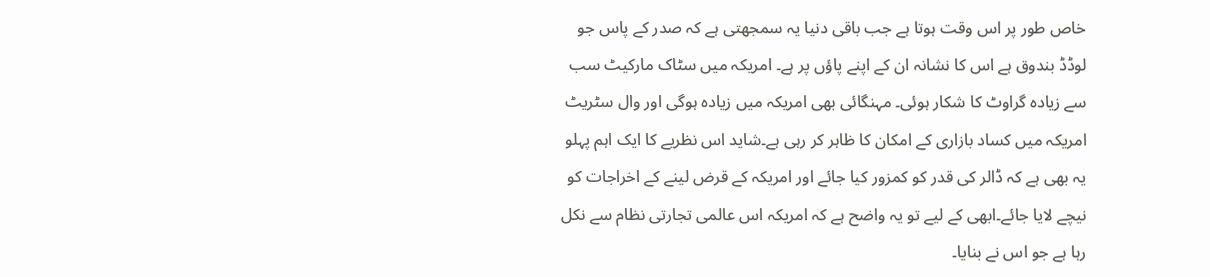خاص طور پر اس وقت ہوتا ہے جب باقی دنیا یہ سمجھتی ہے کہ صدر کے پاس جو لوڈڈ بندوق ہے اس کا نشانہ ان کے اپنے پاؤں پر ہے۔ امریکہ میں سٹاک مارکیٹ سب سے زیادہ گراوٹ کا شکار ہوئی۔ مہنگائی بھی امریکہ میں زیادہ ہوگی اور وال سٹریٹ امریکہ میں کساد بازاری کے امکان کا ظاہر کر رہی ہے۔شاید اس نظریے کا ایک اہم پہلو یہ بھی ہے کہ ڈالر کی قدر کو کمزور کیا جائے اور امریکہ کے قرض لینے کے اخراجات کو نیچے لایا جائے۔ابھی کے لیے تو یہ واضح ہے کہ امریکہ اس عالمی تجارتی نظام سے نکل رہا ہے جو اس نے بنایا۔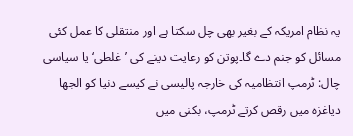یہ نظام امریکہ کے بغیر بھی چل سکتا ہے اور منتقلی کا عمل کئی مسائل کو جنم دے گا۔پوتن کو رعایت دینے کی ’غلطی‘ یا سیاسی چال: ٹرمپ انتظامیہ کی خارجہ پالیسی نے کیسے دنیا کو الجھا دیاغزہ میں رقص کرتے ٹرمپ، بکنی میں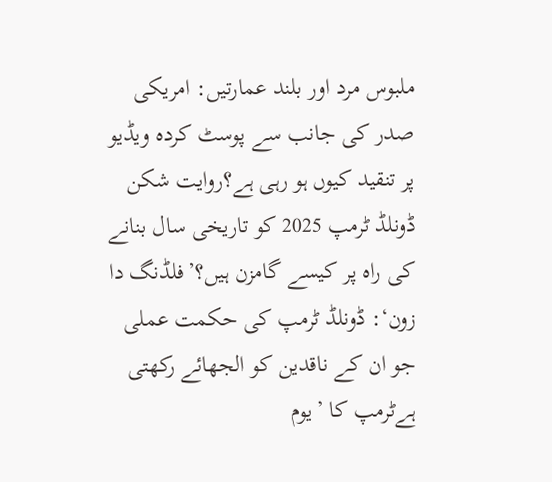ملبوس مرد اور بلند عمارتیں: امریکی صدر کی جانب سے پوسٹ کردہ ویڈیو پر تنقید کیوں ہو رہی ہے؟روایت شکن ڈونلڈ ٹرمپ 2025 کو تاریخی سال بنانے کی راہ پر کیسے گامزن ہیں؟’فلڈنگ دا زون‘: ڈونلڈ ٹرمپ کی حکمت عملی جو ان کے ناقدین کو الجھائے رکھتی ہےٹرمپ کا ’یوم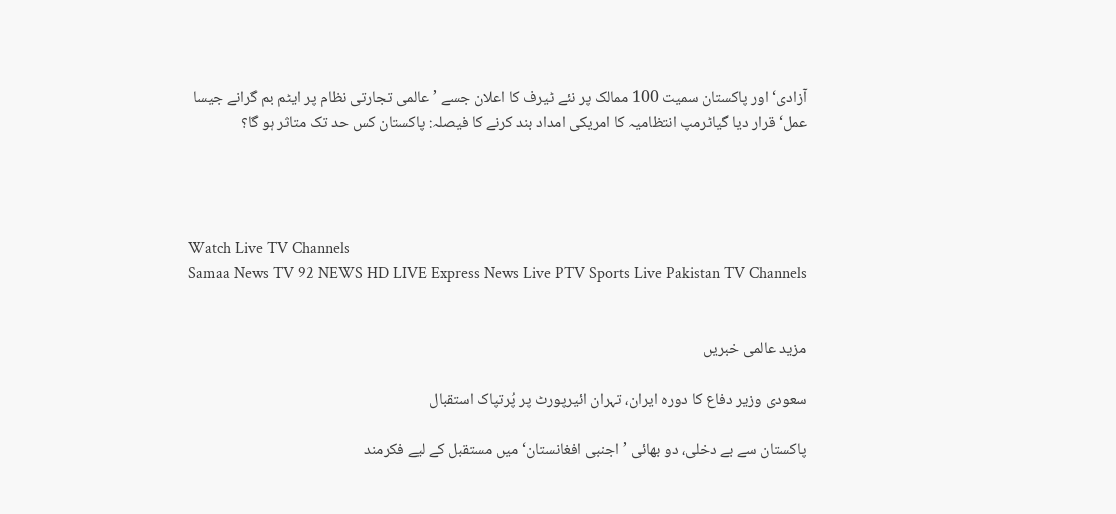آزادی‘ اور پاکستان سمیت 100 ممالک پر نئے ٹیرف کا اعلان جسے ’عالمی تجارتی نظام پر ایٹم بم گرانے جیسا عمل‘ قرار دیا گیاٹرمپ انتظامیہ کا امریکی امداد بند کرنے کا فیصلہ: پاکستان کس حد تک متاثر ہو گا؟




Watch Live TV Channels
Samaa News TV 92 NEWS HD LIVE Express News Live PTV Sports Live Pakistan TV Channels


مزید عالمی خبریں

سعودی وزیر دفاع کا دورہ ایران، تہران ائیرپورٹ پر پُرتپاک استقبال

پاکستان سے بے دخلی، دو بھائی ’اجنبی افغانستان‘ میں مستقبل کے لیے فکرمند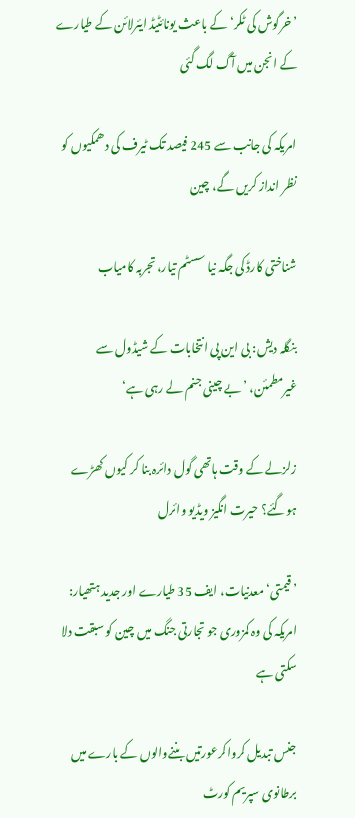’خرگوش کی ٹکر‘ کے باعث یونائٹیڈ ایئرلائن کے طیارے کے انجن میں آگ لگ گئی

امریکہ کی جانب سے 245 فیصد تک ٹیرف کی دھمکیوں کو نظر انداز کریں گے، چین

شناختی کارڈ کی جگہ نیا سسٹم تیار، تجربہ کامیاب

بنگلہ دیش: بی این پی انتخابات کے شیڈول سے غیرمطمئن، ’بے چینی جنم لے رہی ہے‘

زلزلے کے وقت ہاتھی گول دائرہ بنا کر کیوں کھڑے ہوگئے؟ حیرت انگیز ویڈیو وائرل

’قیمتی‘ معدنیات، ایف 35 طیارے اور جدید ہتھیار: امریکہ کی وہ کمزوری جو تجارتی جنگ میں چین کو سبقت دلا سکتی ہے

جنس تبدیل کرواکرعورتیں بننےوالوں کے بارے میں برطانوی سپریم کورٹ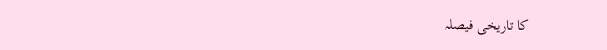کا تاریخی فیصلہ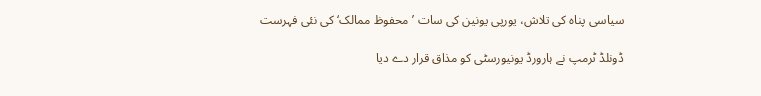سیاسی پناہ کی تلاش، یورپی یونین کی سات ’محفوظ ممالک‘ کی نئی فہرست

ڈونلڈ ٹرمپ نے ہارورڈ یونیورسٹی کو مذاق قرار دے دیا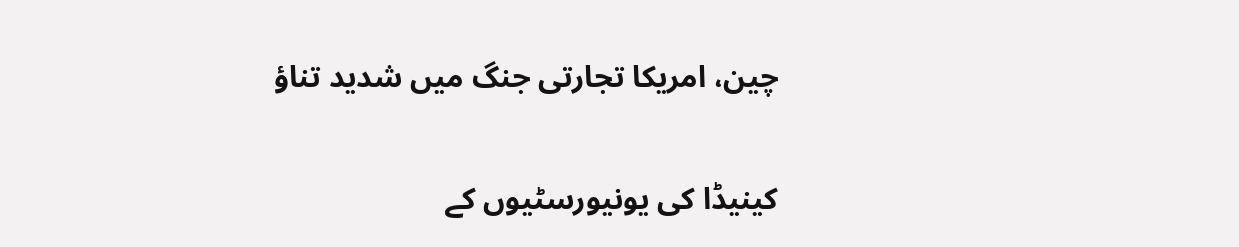چین، امریکا تجارتی جنگ میں شدید تناؤ

کینیڈا کی یونیورسٹیوں کے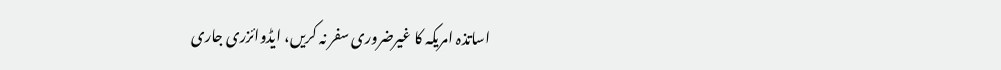اساتذہ امریکہ کا غیرضروری سفر نہ کریں، ایڈوائزری جاری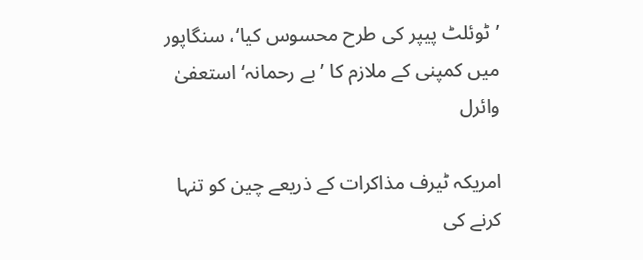’ٹوئلٹ پیپر کی طرح محسوس کیا‘، سنگاپور میں کمپنی کے ملازم کا ’بے رحمانہ‘ استعفیٰ وائرل

امریکہ ٹیرف مذاکرات کے ذریعے چین کو تنہا کرنے کی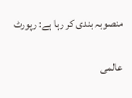منصوبہ بندی کر رہا ہے: رپورٹ

عالمی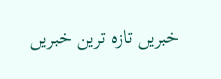خبریں تازہ ترین خبریں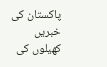پاکستان کی خبریں کھیلوں کی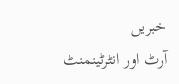خبریں
آرٹ اور انٹرٹینمنٹ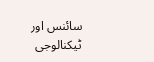سائنس اور ٹیکنالوجی